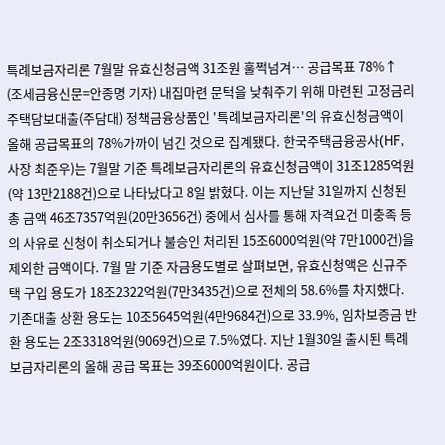특례보금자리론 7월말 유효신청금액 31조원 훌쩍넘겨… 공급목표 78%↑
(조세금융신문=안종명 기자) 내집마련 문턱을 낮춰주기 위해 마련된 고정금리 주택담보대출(주담대) 정책금융상품인 '특례보금자리론'의 유효신청금액이 올해 공급목표의 78%가까이 넘긴 것으로 집계됐다. 한국주택금융공사(HF, 사장 최준우)는 7월말 기준 특례보금자리론의 유효신청금액이 31조1285억원(약 13만2188건)으로 나타났다고 8일 밝혔다. 이는 지난달 31일까지 신청된 총 금액 46조7357억원(20만3656건) 중에서 심사를 통해 자격요건 미충족 등의 사유로 신청이 취소되거나 불승인 처리된 15조6000억원(약 7만1000건)을 제외한 금액이다. 7월 말 기준 자금용도별로 살펴보면, 유효신청액은 신규주택 구입 용도가 18조2322억원(7만3435건)으로 전체의 58.6%를 차지했다. 기존대출 상환 용도는 10조5645억원(4만9684건)으로 33.9%, 임차보증금 반환 용도는 2조3318억원(9069건)으로 7.5%였다. 지난 1월30일 출시된 특례보금자리론의 올해 공급 목표는 39조6000억원이다. 공급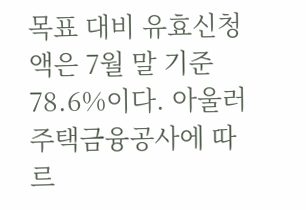목표 대비 유효신청액은 7월 말 기준 78.6%이다. 아울러 주택금융공사에 따르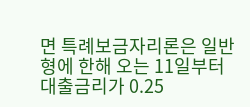면 특례보금자리론은 일반형에 한해 오는 11일부터 대출금리가 0.25